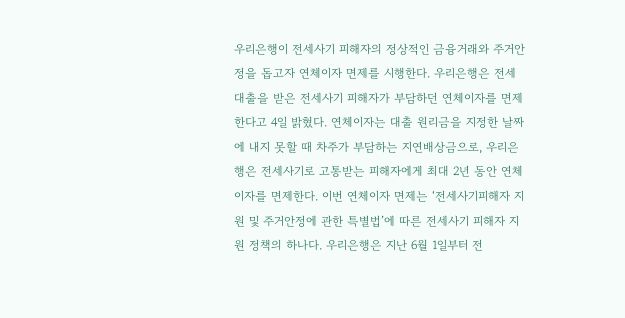우리은행이 전세사기 피해자의 정상적인 금융거래와 주거안정을 돕고자 연체이자 면제를 시행한다. 우리은행은 전세대출을 받은 전세사기 피해자가 부담하던 연체이자를 면제한다고 4일 밝혔다. 연체이자는 대출 원리금을 지정한 날짜에 내지 못할 때 차주가 부담하는 지연배상금으로, 우리은행은 전세사기로 고통받는 피해자에게 최대 2년 동안 연체이자를 면제한다. 이번 연체이자 면제는 ‘전세사기피해자 지원 및 주거안정에 관한 특별법’에 따른 전세사기 피해자 지원 정책의 하나다. 우리은행은 지난 6월 1일부터 전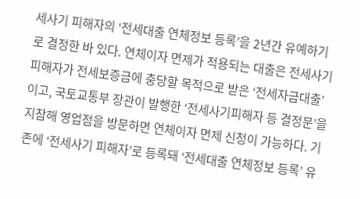세사기 피해자의 ‘전세대출 연체정보 등록’을 2년간 유예하기로 결정한 바 있다. 연체이자 면제가 적용되는 대출은 전세사기 피해자가 전세보증금에 충당할 목적으로 받은 ‘전세자금대출’이고, 국토교통부 장관이 발행한 ‘전세사기피해자 등 결정문’을 지참해 영업점을 방문하면 연체이자 면제 신청이 가능하다. 기존에 ‘전세사기 피해자’로 등록돼 ‘전세대출 연체정보 등록’ 유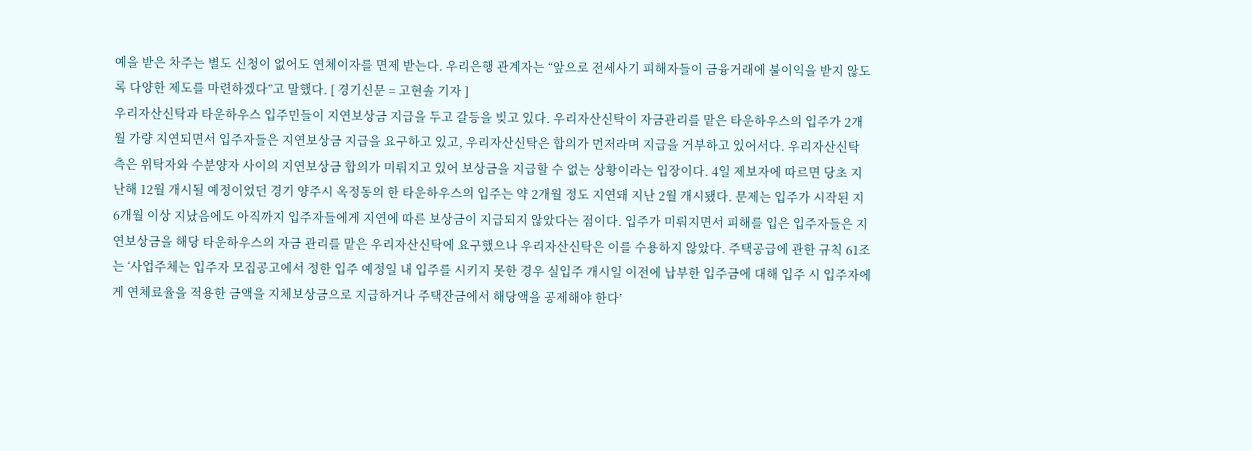예을 받은 차주는 별도 신청이 없어도 연체이자를 면제 받는다. 우리은행 관계자는 “앞으로 전세사기 피해자들이 금융거래에 불이익을 받지 않도록 다양한 제도를 마련하겠다”고 말했다. [ 경기신문 = 고현솔 기자 ]
우리자산신탁과 타운하우스 입주민들이 지연보상금 지급을 두고 갈등을 빚고 있다. 우리자산신탁이 자금관리를 맡은 타운하우스의 입주가 2개월 가량 지연되면서 입주자들은 지연보상금 지급을 요구하고 있고, 우리자산신탁은 합의가 먼저라며 지급을 거부하고 있어서다. 우리자산신탁 측은 위탁자와 수분양자 사이의 지연보상금 합의가 미뤄지고 있어 보상금을 지급할 수 없는 상황이라는 입장이다. 4일 제보자에 따르면 당초 지난해 12월 개시될 예정이었던 경기 양주시 옥정동의 한 타운하우스의 입주는 약 2개월 정도 지연돼 지난 2월 개시됐다. 문제는 입주가 시작된 지 6개월 이상 지났음에도 아직까지 입주자들에게 지연에 따른 보상금이 지급되지 않았다는 점이다. 입주가 미뤄지면서 피해를 입은 입주자들은 지연보상금을 해당 타운하우스의 자금 관리를 맡은 우리자산신탁에 요구했으나 우리자산신탁은 이를 수용하지 않았다. 주택공급에 관한 규칙 61조는 ‘사업주체는 입주자 모집공고에서 정한 입주 예정일 내 입주를 시키지 못한 경우 실입주 개시일 이전에 납부한 입주금에 대해 입주 시 입주자에게 연체료율을 적용한 금액을 지체보상금으로 지급하거나 주택잔금에서 해당액을 공제해야 한다’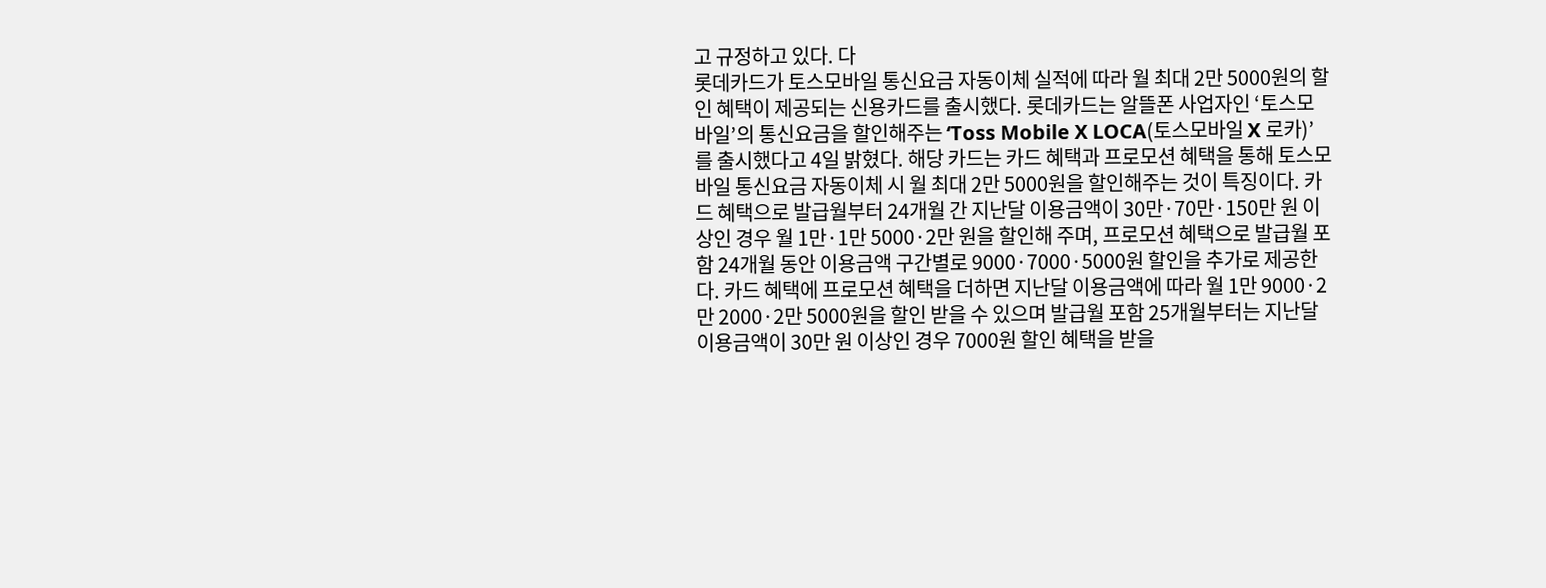고 규정하고 있다. 다
롯데카드가 토스모바일 통신요금 자동이체 실적에 따라 월 최대 2만 5000원의 할인 혜택이 제공되는 신용카드를 출시했다. 롯데카드는 알뜰폰 사업자인 ‘토스모바일’의 통신요금을 할인해주는 ‘Toss Mobile X LOCA(토스모바일 X 로카)’를 출시했다고 4일 밝혔다. 해당 카드는 카드 혜택과 프로모션 혜택을 통해 토스모바일 통신요금 자동이체 시 월 최대 2만 5000원을 할인해주는 것이 특징이다. 카드 혜택으로 발급월부터 24개월 간 지난달 이용금액이 30만·70만·150만 원 이상인 경우 월 1만·1만 5000·2만 원을 할인해 주며, 프로모션 혜택으로 발급월 포함 24개월 동안 이용금액 구간별로 9000·7000·5000원 할인을 추가로 제공한다. 카드 혜택에 프로모션 혜택을 더하면 지난달 이용금액에 따라 월 1만 9000·2만 2000·2만 5000원을 할인 받을 수 있으며 발급월 포함 25개월부터는 지난달 이용금액이 30만 원 이상인 경우 7000원 할인 혜택을 받을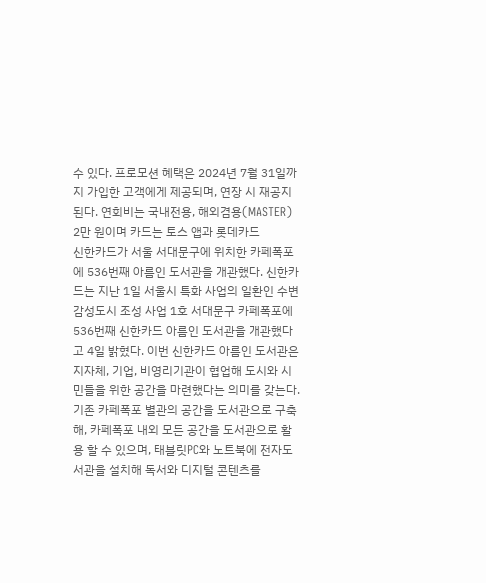수 있다. 프로모션 혜택은 2024년 7월 31일까지 가입한 고객에게 제공되며, 연장 시 재공지된다. 연회비는 국내전용, 해외겸용(MASTER) 2만 원이며 카드는 토스 앱과 롯데카드
신한카드가 서울 서대문구에 위치한 카페폭포에 536번째 아름인 도서관을 개관했다. 신한카드는 지난 1일 서울시 특화 사업의 일환인 수변감성도시 조성 사업 1호 서대문구 카페폭포에 536번째 신한카드 아름인 도서관을 개관했다고 4일 밝혔다. 이번 신한카드 아름인 도서관은 지자체, 기업, 비영리기관이 협업해 도시와 시민들을 위한 공간을 마련했다는 의미를 갖는다. 기존 카페폭포 별관의 공간을 도서관으로 구축해, 카페폭포 내외 모든 공간을 도서관으로 활용 할 수 있으며, 태블릿PC와 노트북에 전자도서관을 설치해 독서와 디지털 콘텐츠를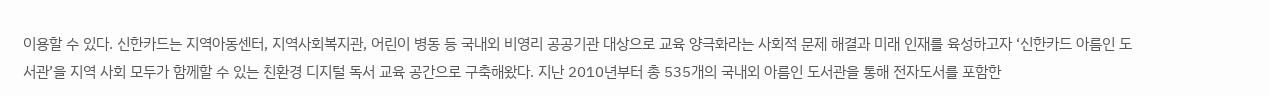이용할 수 있다. 신한카드는 지역아동센터, 지역사회복지관, 어린이 병동 등 국내외 비영리 공공기관 대상으로 교육 양극화라는 사회적 문제 해결과 미래 인재를 육성하고자 ‘신한카드 아름인 도서관’을 지역 사회 모두가 함께할 수 있는 친환경 디지털 독서 교육 공간으로 구축해왔다. 지난 2010년부터 총 535개의 국내외 아름인 도서관을 통해 전자도서를 포함한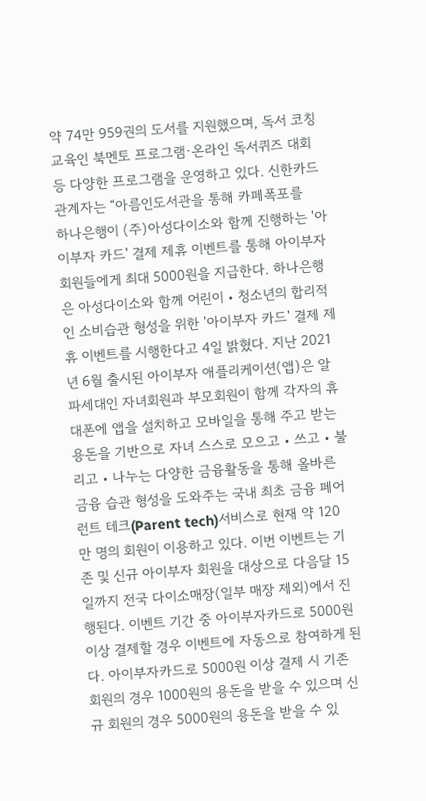약 74만 959권의 도서를 지원했으며, 독서 코칭 교육인 북멘토 프로그램·온라인 독서퀴즈 대회 등 다양한 프로그램을 운영하고 있다. 신한카드 관계자는 “아름인도서관을 통해 카페폭포를
하나은행이 (주)아성다이소와 함께 진행하는 '아이부자 카드' 결제 제휴 이벤트를 통해 아이부자 회원들에게 최대 5000원을 지급한다. 하나은행은 아성다이소와 함께 어린이‧청소년의 합리적인 소비습관 형성을 위한 '아이부자 카드' 결제 제휴 이벤트를 시행한다고 4일 밝혔다. 지난 2021년 6월 출시된 아이부자 애플리케이션(앱)은 알파세대인 자녀회원과 부모회원이 함께 각자의 휴대폰에 앱을 설치하고 모바일을 통해 주고 받는 용돈을 기반으로 자녀 스스로 모으고‧쓰고‧불리고‧나누는 다양한 금융활동을 통해 올바른 금융 습관 형성을 도와주는 국내 최초 금융 페어런트 테크(Parent tech)서비스로 현재 약 120만 명의 회원이 이용하고 있다. 이번 이벤트는 기존 및 신규 아이부자 회원을 대상으로 다음달 15일까지 전국 다이소매장(일부 매장 제외)에서 진행된다. 이벤트 기간 중 아이부자카드로 5000원 이상 결제할 경우 이벤트에 자동으로 참여하게 된다. 아이부자카드로 5000원 이상 결제 시 기존 회원의 경우 1000원의 용돈을 받을 수 있으며 신규 회원의 경우 5000원의 용돈을 받을 수 있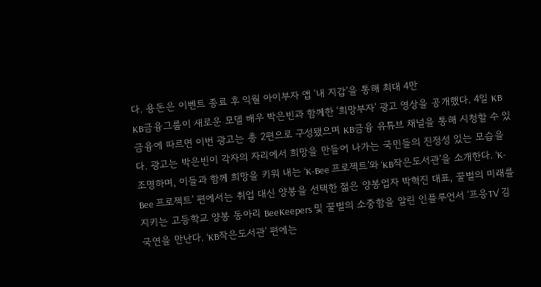다. 용돈은 이벤트 종료 후 익월 아이부자 앱 ‘내 지갑’을 통해 최대 4만
KB금융그룹이 새로운 모델 배우 박은빈과 함께한 ‘희망부자’ 광고 영상을 공개했다. 4일 KB금융에 따르면 이번 광고는 총 2편으로 구성됐으며 KB금융 유튜브 채널을 통해 시청할 수 있다. 광고는 박은빈이 각자의 자리에서 희망을 만들어 나가는 국민들의 진정성 있는 모습을 조명하며, 이들과 함께 희망을 키워 내는 ‘K-Bee 프로젝트’와 ‘KB작은도서관’을 소개한다. ‘K-Bee 프로젝트’ 편에서는 취업 대신 양봉을 선택한 젊은 양봉업자 박혁진 대표, 꿀벌의 미래를 지키는 고등학교 양봉 동아리 BeeKeepers 및 꿀벌의 소중함을 알린 인플루언서 ‘프응TV’ 김국연을 만난다. ‘KB작은도서관’ 편에는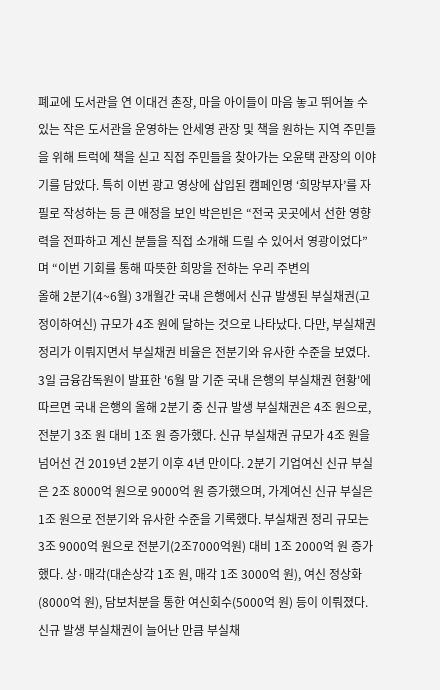폐교에 도서관을 연 이대건 촌장, 마을 아이들이 마음 놓고 뛰어놀 수 있는 작은 도서관을 운영하는 안세영 관장 및 책을 원하는 지역 주민들을 위해 트럭에 책을 싣고 직접 주민들을 찾아가는 오윤택 관장의 이야기를 담았다. 특히 이번 광고 영상에 삽입된 캠페인명 ‘희망부자’를 자필로 작성하는 등 큰 애정을 보인 박은빈은 “전국 곳곳에서 선한 영향력을 전파하고 계신 분들을 직접 소개해 드릴 수 있어서 영광이었다”며 “이번 기회를 통해 따뜻한 희망을 전하는 우리 주변의
올해 2분기(4~6월) 3개월간 국내 은행에서 신규 발생된 부실채권(고정이하여신) 규모가 4조 원에 달하는 것으로 나타났다. 다만, 부실채권 정리가 이뤄지면서 부실채권 비율은 전분기와 유사한 수준을 보였다. 3일 금융감독원이 발표한 '6월 말 기준 국내 은행의 부실채권 현황'에 따르면 국내 은행의 올해 2분기 중 신규 발생 부실채권은 4조 원으로, 전분기 3조 원 대비 1조 원 증가했다. 신규 부실채권 규모가 4조 원을 넘어선 건 2019년 2분기 이후 4년 만이다. 2분기 기업여신 신규 부실은 2조 8000억 원으로 9000억 원 증가했으며, 가계여신 신규 부실은 1조 원으로 전분기와 유사한 수준을 기록했다. 부실채권 정리 규모는 3조 9000억 원으로 전분기(2조7000억원) 대비 1조 2000억 원 증가했다. 상·매각(대손상각 1조 원, 매각 1조 3000억 원), 여신 정상화(8000억 원), 담보처분을 통한 여신회수(5000억 원) 등이 이뤄졌다. 신규 발생 부실채권이 늘어난 만큼 부실채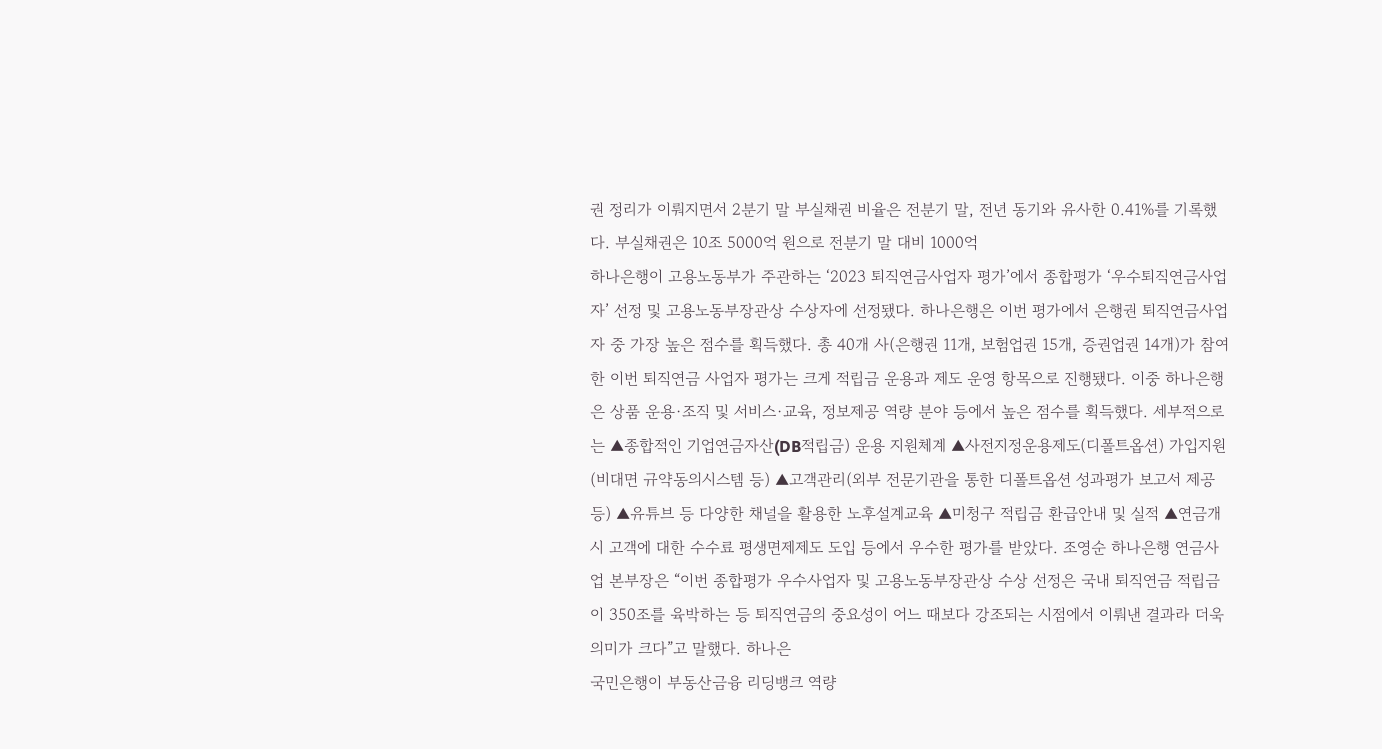권 정리가 이뤄지면서 2분기 말 부실채권 비율은 전분기 말, 전년 동기와 유사한 0.41%를 기록했다. 부실채권은 10조 5000억 원으로 전분기 말 대비 1000억
하나은행이 고용노동부가 주관하는 ‘2023 퇴직연금사업자 평가’에서 종합평가 ‘우수퇴직연금사업자’ 선정 및 고용노동부장관상 수상자에 선정됐다. 하나은행은 이번 평가에서 은행권 퇴직연금사업자 중 가장 높은 점수를 획득했다. 총 40개 사(은행권 11개, 보험업권 15개, 증권업권 14개)가 참여한 이번 퇴직연금 사업자 평가는 크게 적립금 운용과 제도 운영 항목으로 진행됐다. 이중 하나은행은 상품 운용·조직 및 서비스·교육, 정보제공 역량 분야 등에서 높은 점수를 획득했다. 세부적으로는 ▲종합적인 기업연금자산(DB적립금) 운용 지원체계 ▲사전지정운용제도(디폴트옵션) 가입지원(비대면 규약동의시스템 등) ▲고객관리(외부 전문기관을 통한 디폴트옵션 성과평가 보고서 제공 등) ▲유튜브 등 다양한 채널을 활용한 노후설계교육 ▲미청구 적립금 환급안내 및 실적 ▲연금개시 고객에 대한 수수료 평생면제제도 도입 등에서 우수한 평가를 받았다. 조영순 하나은행 연금사업 본부장은 “이번 종합평가 우수사업자 및 고용노동부장관상 수상 선정은 국내 퇴직연금 적립금이 350조를 육박하는 등 퇴직연금의 중요성이 어느 때보다 강조되는 시점에서 이뤄낸 결과라 더욱 의미가 크다”고 말했다. 하나은
국민은행이 부동산금융 리딩뱅크 역량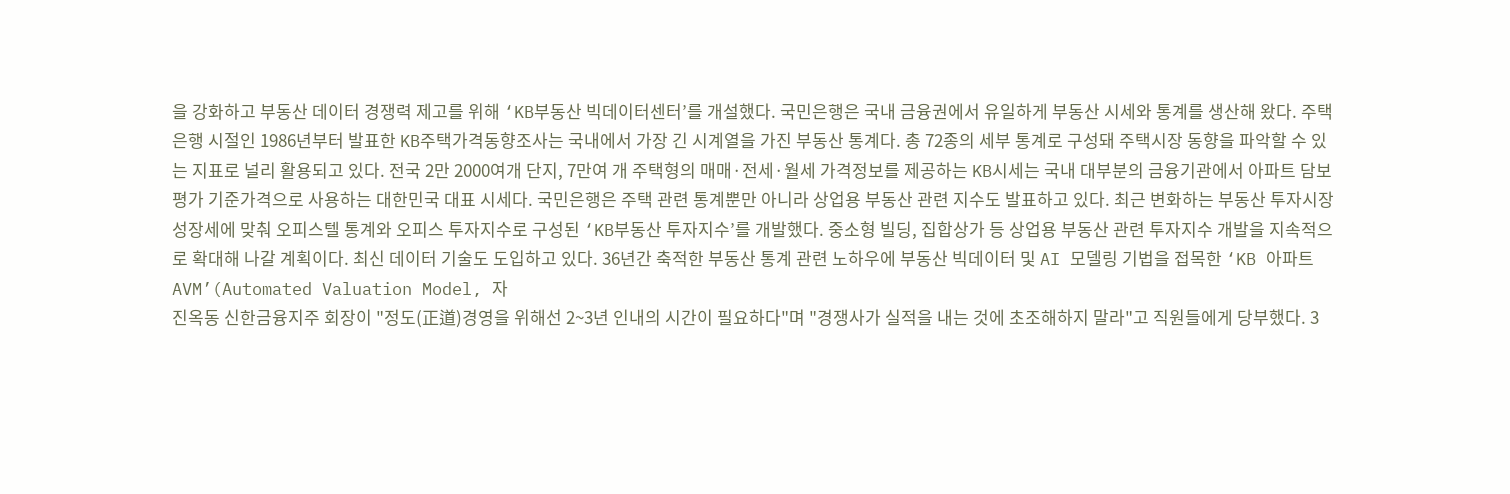을 강화하고 부동산 데이터 경쟁력 제고를 위해 ‘KB부동산 빅데이터센터’를 개설했다. 국민은행은 국내 금융권에서 유일하게 부동산 시세와 통계를 생산해 왔다. 주택은행 시절인 1986년부터 발표한 KB주택가격동향조사는 국내에서 가장 긴 시계열을 가진 부동산 통계다. 총 72종의 세부 통계로 구성돼 주택시장 동향을 파악할 수 있는 지표로 널리 활용되고 있다. 전국 2만 2000여개 단지, 7만여 개 주택형의 매매·전세·월세 가격정보를 제공하는 KB시세는 국내 대부분의 금융기관에서 아파트 담보평가 기준가격으로 사용하는 대한민국 대표 시세다. 국민은행은 주택 관련 통계뿐만 아니라 상업용 부동산 관련 지수도 발표하고 있다. 최근 변화하는 부동산 투자시장 성장세에 맞춰 오피스텔 통계와 오피스 투자지수로 구성된 ‘KB부동산 투자지수’를 개발했다. 중소형 빌딩, 집합상가 등 상업용 부동산 관련 투자지수 개발을 지속적으로 확대해 나갈 계획이다. 최신 데이터 기술도 도입하고 있다. 36년간 축적한 부동산 통계 관련 노하우에 부동산 빅데이터 및 AI 모델링 기법을 접목한 ‘KB 아파트 AVM’(Automated Valuation Model, 자
진옥동 신한금융지주 회장이 "정도(正道)경영을 위해선 2~3년 인내의 시간이 필요하다"며 "경쟁사가 실적을 내는 것에 초조해하지 말라"고 직원들에게 당부했다. 3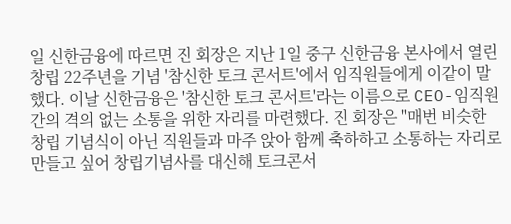일 신한금융에 따르면 진 회장은 지난 1일 중구 신한금융 본사에서 열린 창립 22주년을 기념 '참신한 토크 콘서트'에서 임직원들에게 이같이 말했다. 이날 신한금융은 '참신한 토크 콘서트'라는 이름으로 CEO-임직원 간의 격의 없는 소통을 위한 자리를 마련했다. 진 회장은 "매번 비슷한 창립 기념식이 아닌 직원들과 마주 앉아 함께 축하하고 소통하는 자리로 만들고 싶어 창립기념사를 대신해 토크콘서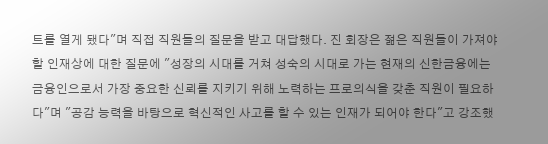트를 열게 됐다"며 직접 직원들의 질문을 받고 대답했다. 진 회장은 젊은 직원들이 가져야 할 인재상에 대한 질문에 "성장의 시대를 거쳐 성숙의 시대로 가는 현재의 신한금융에는 금융인으로서 가장 중요한 신뢰를 지키기 위해 노력하는 프로의식을 갖춘 직원이 필요하다"며 "공감 능력을 바탕으로 혁신적인 사고를 할 수 있는 인재가 되어야 한다"고 강조했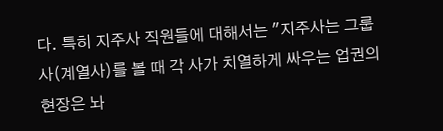다. 특히 지주사 직원들에 대해서는 "지주사는 그룹사(계열사)를 볼 때 각 사가 치열하게 싸우는 업권의 현장은 놔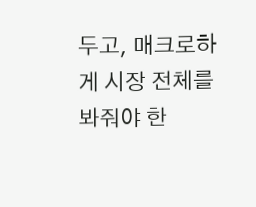두고, 매크로하게 시장 전체를 봐줘야 한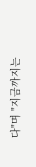다"며 "지금까지는